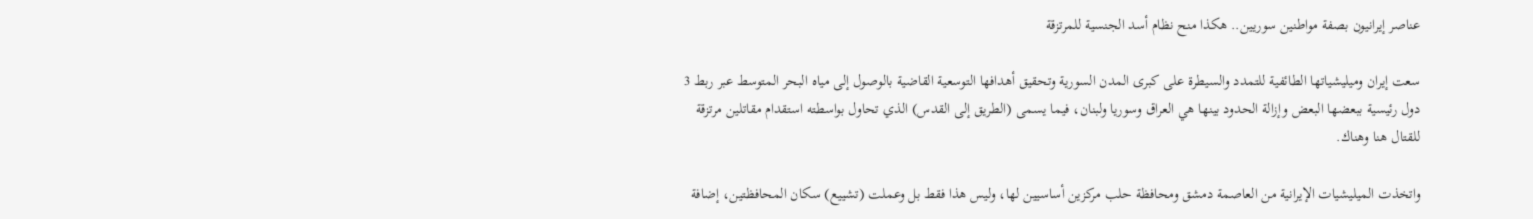عناصر إيرانيون بصفة مواطنين سوريين.. هكذا منح نظام أسد الجنسية للمرتزقة

سعت إيران وميليشياتها الطائفية للتمدد والسيطرة على كبرى المدن السورية وتحقيق أهدافها التوسعية القاضية بالوصول إلى مياه البحر المتوسط عبر ربط 3 دول رئيسية ببعضها البعض وإزالة الحدود بينها هي العراق وسوريا ولبنان، فيما يسمى (الطريق إلى القدس) الذي تحاول بواسطته استقدام مقاتلين مرتزقة للقتال هنا وهناك.

واتخذت الميليشيات الإيرانية من العاصمة دمشق ومحافظة حلب مركزين أساسيين لها، وليس هذا فقط بل وعملت (تشييع) سكان المحافظتين، إضافة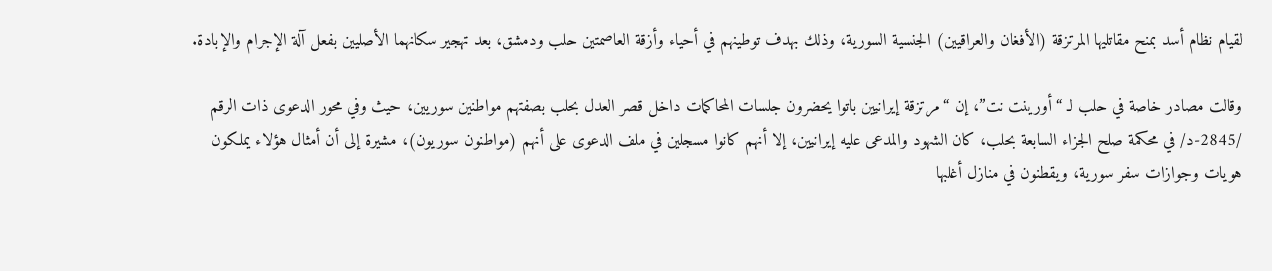لقيام نظام أسد بمنح مقاتليها المرتزقة (الأفغان والعراقيين) الجنسية السورية، وذلك بهدف توطينهم في أحياء وأزقة العاصمتين حلب ودمشق، بعد تهجير سكانهما الأصليين بفعل آلة الإجرام والإبادة.

وقالت مصادر خاصة في حلب لـ “أورينت نت”، إن “مرتزقة إيرانيين باتوا يحضرون جلسات المحاكمات داخل قصر العدل بحلب بصفتهم مواطنين سوريين، حيث وفي محور الدعوى ذات الرقم /2845-د/ في محكمة صلح الجزاء السابعة بحلب، كان الشهود والمدعى عليه إيرانيين، إلا أنهم كانوا مسجلين في ملف الدعوى على أنهم (مواطنون سوريون)، مشيرة إلى أن أمثال هؤلاء يملكون هويات وجوازات سفر سورية، ويقطنون في منازل أغلبها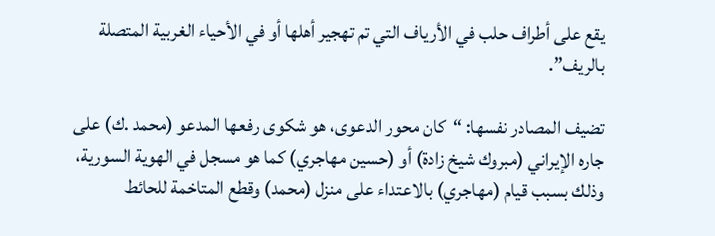يقع على أطراف حلب في الأرياف التي تم تهجير أهلها أو في الأحياء الغربية المتصلة بالريف”.

تضيف المصادر نفسها: “كان محور الدعوى، هو شكوى رفعها المدعو (محمد .ك) على جاره الإيراني (مبروك شيخ زادة) أو (حسين مهاجري) كما هو مسجل في الهوية السورية، وذلك بسبب قيام (مهاجري) بالاعتداء على منزل (محمد) وقطع المتاخمة للحائط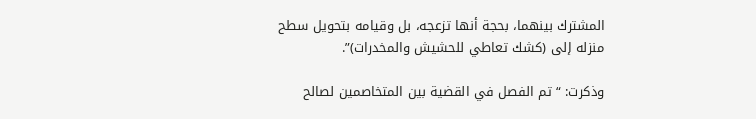المشترك بينهما، بحجة أنها تزعجه، بل وقيامه بتحويل سطح منزله إلى (كشك تعاطي للحشيش والمخدرات)”.

وذكرت: “تم الفصل في القضية بين المتخاصمين لصالح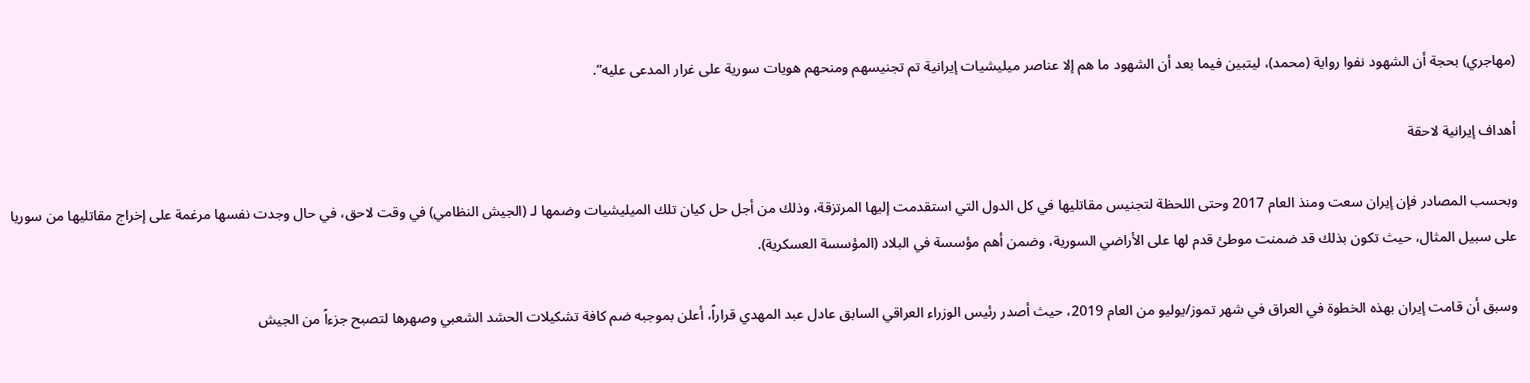(مهاجري) بحجة أن الشهود نفوا رواية (محمد)، ليتبين فيما بعد أن الشهود ما هم إلا عناصر ميليشيات إيرانية تم تجنيسهم ومنحهم هويات سورية على غرار المدعى عليه”.

أهداف إيرانية لاحقة

وبحسب المصادر فإن إيران سعت ومنذ العام 2017 وحتى اللحظة لتجنيس مقاتليها في كل الدول التي استقدمت إليها المرتزقة، وذلك من أجل حل كيان تلك الميليشيات وضمها لـ (الجيش النظامي) في وقت لاحق، في حال وجدت نفسها مرغمة على إخراج مقاتليها من سوريا على سبيل المثال، حيث تكون بذلك قد ضمنت موطئ قدم لها على الأراضي السورية، وضمن أهم مؤسسة في البلاد (المؤسسة العسكرية).

وسبق أن قامت إيران بهذه الخطوة في العراق في شهر تموز/يوليو من العام 2019، حيث أصدر رئيس الوزراء العراقي السابق عادل عبد المهدي قراراً، أعلن بموجبه ضم كافة تشكيلات الحشد الشعبي وصهرها لتصبح جزءاً من الجيش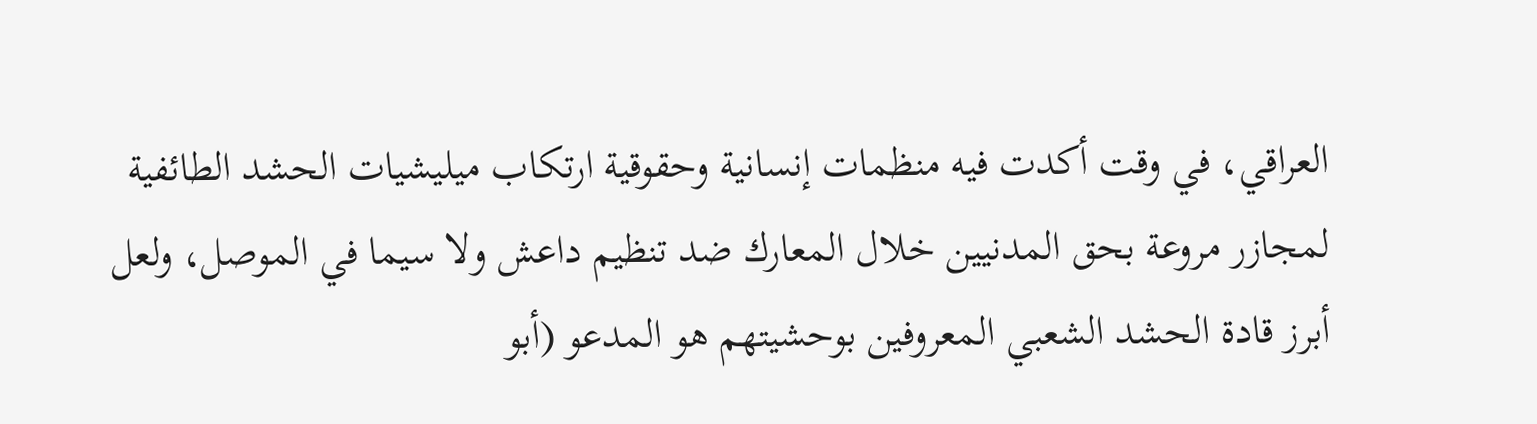العراقي، في وقت أكدت فيه منظمات إنسانية وحقوقية ارتكاب ميليشيات الحشد الطائفية لمجازر مروعة بحق المدنيين خلال المعارك ضد تنظيم داعش ولا سيما في الموصل، ولعل أبرز قادة الحشد الشعبي المعروفين بوحشيتهم هو المدعو (أبو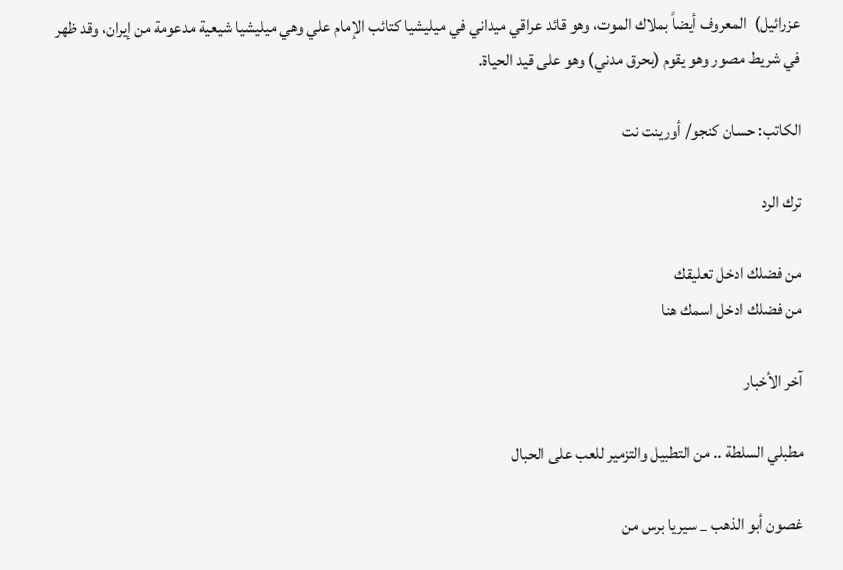عزرائيل)  المعروف أيضاً بملاك الموت، وهو قائد عراقي ميداني في ميليشيا كتائب الإمام علي وهي ميليشيا شيعية مدعومة من إيران، وقد ظهر في شريط مصور وهو يقوم (بحرق مدني) وهو على قيد الحياة.

الكاتب: حسان كنجو/ أورينت نت

ترك الرد

من فضلك ادخل تعليقك
من فضلك ادخل اسمك هنا

آخر الأخبار

مطبلي السلطة .. من التطبيل والتزمير للعب على الحبال

غصون أبو الذهب _ سيريا برس من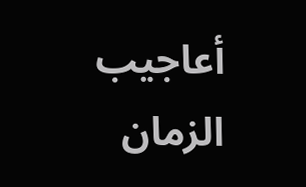أعاجيب الزمان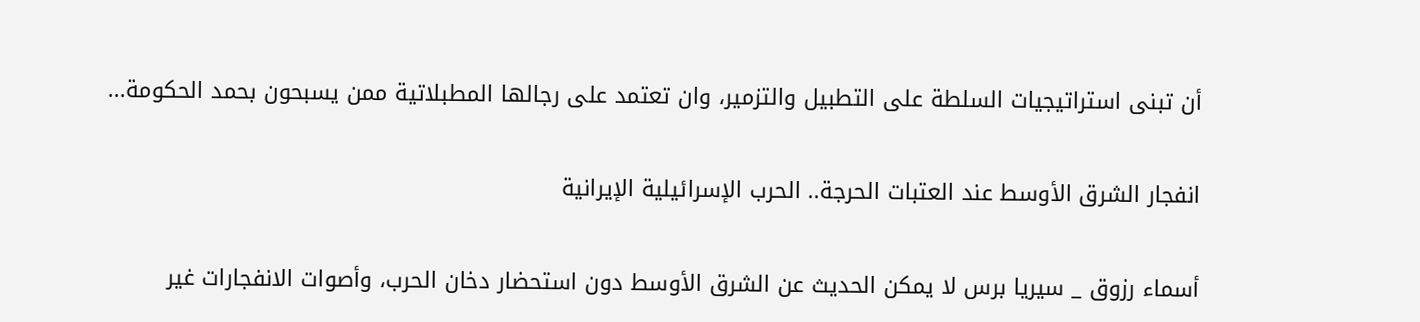أن تبنى استراتيجيات السلطة على التطبيل والتزمير، وان تعتمد على رجالها المطبلاتية ممن يسبحون بحمد الحكومة...

انفجار الشرق الأوسط عند العتبات الحرجة.. الحرب الإسرائيلية الإيرانية

أسماء رزوق _ سيريا برس لا يمكن الحديث عن الشرق الأوسط دون استحضار دخان الحرب، وأصوات الانفجارات غير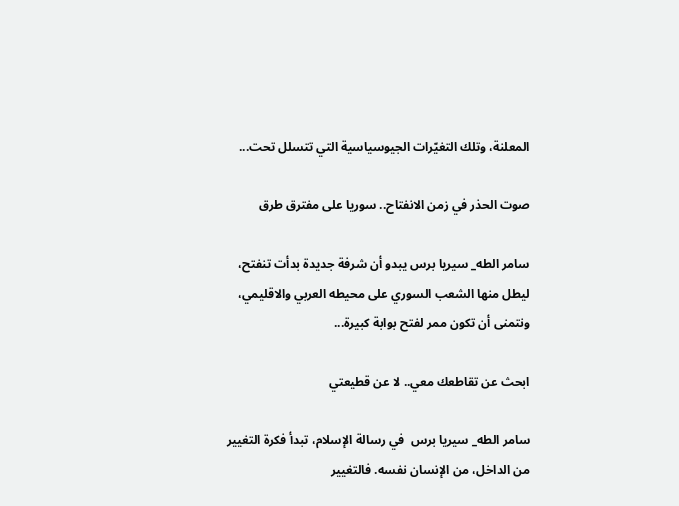المعلنة، وتلك التغيّرات الجيوسياسية التي تتسلل تحت...

صوت الحذر في زمن الانفتاح.. سوريا على مفترق طرق

سامر الطه_ سيريا برس يبدو أن شرفة جديدة بدأت تنفتح، ليطل منها الشعب السوري على محيطه العربي والاقليمي، ونتمنى أن تكون ممر لفتح بوابة كبيرة...

ابحث عن تقاطعك معي.. لا عن قطيعتي

سامر الطه_ سيريا برس  في رسالة الإسلام، تبدأ فكرة التغيير من الداخل، من الإنسان نفسه. فالتغيير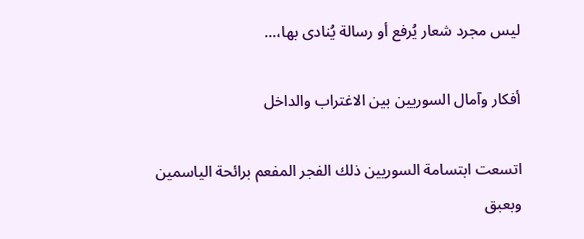ليس مجرد شعار يُرفع أو رسالة يُنادى بها،...

أفكار وآمال السوريين بين الاغتراب والداخل

اتسعت ابتسامة السوريين ذلك الفجر المفعم برائحة الياسمين وبعبق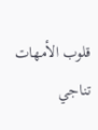قلوب الأمهات تناجي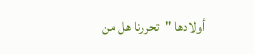أولادها "تحررنا هل من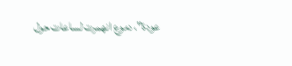عودة"، دموع انهمرت لساعات حول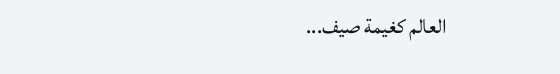العالم كغيمة صيف...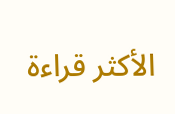الأكثر قراءة